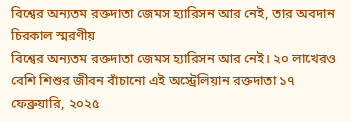বিশ্বের অন্যতম রক্তদাতা জেমস হ্যারিসন আর নেই, তার অবদান চিরকাল স্মরণীয়
বিশ্বের অন্যতম রক্তদাতা জেমস হ্যারিসন আর নেই। ২০ লাখেরও বেশি শিশুর জীবন বাঁচানো এই অস্ট্রেলিয়ান রক্তদাতা ১৭ ফেব্রুয়ারি, ২০২৫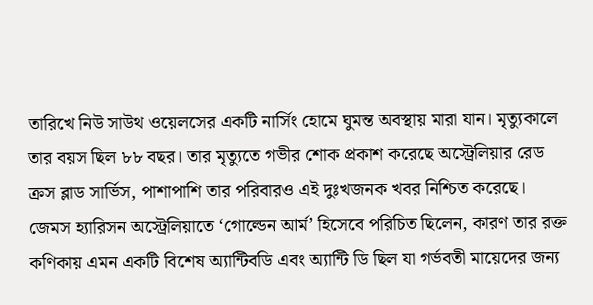তারিখে নিউ সাউথ ওয়েলসের একটি নার্সিং হোমে ঘুমন্ত অবস্থায় মারা যান। মৃত্যুকালে তার বয়স ছিল ৮৮ বছর। তার মৃত্যুতে গভীর শোক প্রকাশ করেছে অস্ট্রেলিয়ার রেড ক্রস ব্লাড সার্ভিস, পাশাপাশি তার পরিবারও এই দুঃখজনক খবর নিশ্চিত করেছে।
জেমস হ্যারিসন অস্ট্রেলিয়াতে ‘গোল্ডেন আর্ম’ হিসেবে পরিচিত ছিলেন, কারণ তার রক্ত কণিকায় এমন একটি বিশেষ অ্যান্টিবডি এবং অ্যান্টি ডি ছিল যা গর্ভবতী মায়েদের জন্য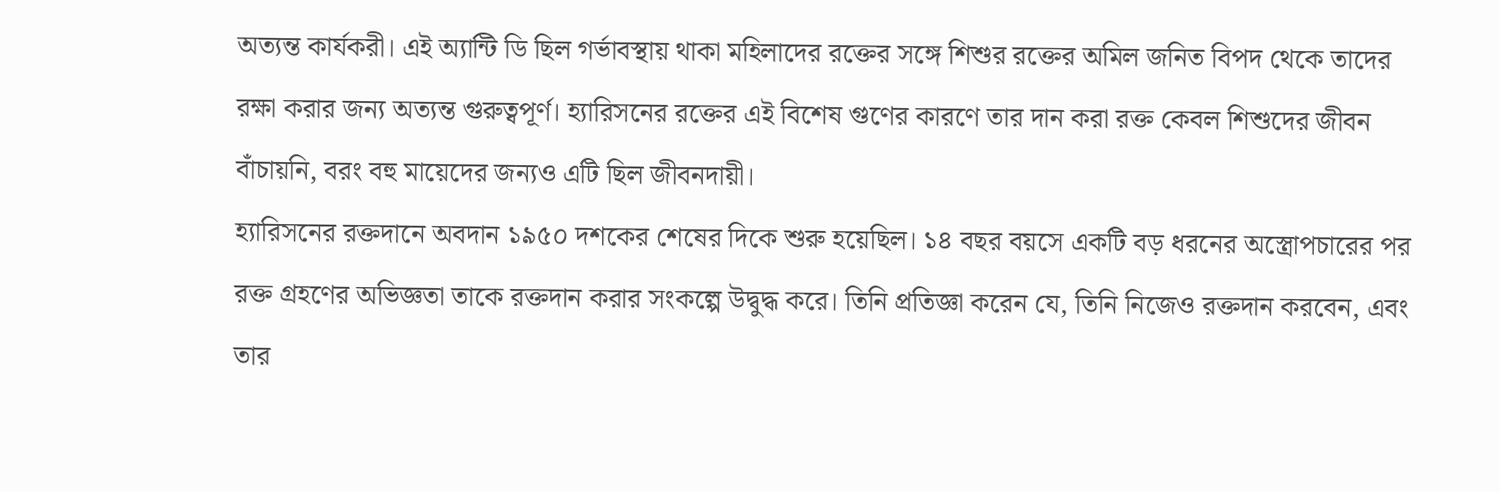অত্যন্ত কার্যকরী। এই অ্যান্টি ডি ছিল গর্ভাবস্থায় থাকা মহিলাদের রক্তের সঙ্গে শিশুর রক্তের অমিল জনিত বিপদ থেকে তাদের রক্ষা করার জন্য অত্যন্ত গুরুত্বপূর্ণ। হ্যারিসনের রক্তের এই বিশেষ গুণের কারণে তার দান করা রক্ত কেবল শিশুদের জীবন বাঁচায়নি, বরং বহু মায়েদের জন্যও এটি ছিল জীবনদায়ী।
হ্যারিসনের রক্তদানে অবদান ১৯৫০ দশকের শেষের দিকে শুরু হয়েছিল। ১৪ বছর বয়সে একটি বড় ধরনের অস্ত্রোপচারের পর রক্ত গ্রহণের অভিজ্ঞতা তাকে রক্তদান করার সংকল্পে উদ্বুদ্ধ করে। তিনি প্রতিজ্ঞা করেন যে, তিনি নিজেও রক্তদান করবেন, এবং তার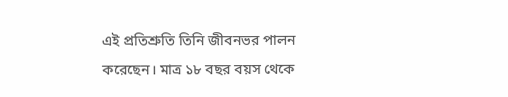এই প্রতিশ্রুতি তিনি জীবনভর পালন করেছেন। মাত্র ১৮ বছর বয়স থেকে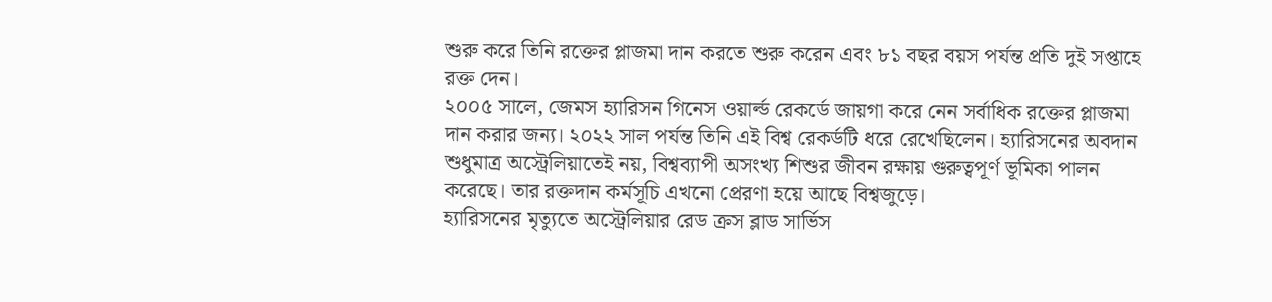শুরু করে তিনি রক্তের প্লাজমা দান করতে শুরু করেন এবং ৮১ বছর বয়স পর্যন্ত প্রতি দুই সপ্তাহে রক্ত দেন।
২০০৫ সালে, জেমস হ্যারিসন গিনেস ওয়ার্ল্ড রেকর্ডে জায়গা করে নেন সর্বাধিক রক্তের প্লাজমা দান করার জন্য। ২০২২ সাল পর্যন্ত তিনি এই বিশ্ব রেকর্ডটি ধরে রেখেছিলেন। হ্যারিসনের অবদান শুধুমাত্র অস্ট্রেলিয়াতেই নয়, বিশ্বব্যাপী অসংখ্য শিশুর জীবন রক্ষায় গুরুত্বপূর্ণ ভূমিকা পালন করেছে। তার রক্তদান কর্মসূচি এখনো প্রেরণা হয়ে আছে বিশ্বজুড়ে।
হ্যারিসনের মৃত্যুতে অস্ট্রেলিয়ার রেড ক্রস ব্লাড সার্ভিস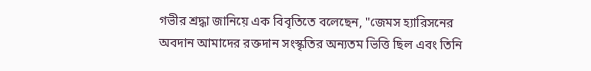গভীর শ্রদ্ধা জানিয়ে এক বিবৃতিতে বলেছেন, "জেমস হ্যারিসনের অবদান আমাদের রক্তদান সংস্কৃতির অন্যতম ভিত্তি ছিল এবং তিনি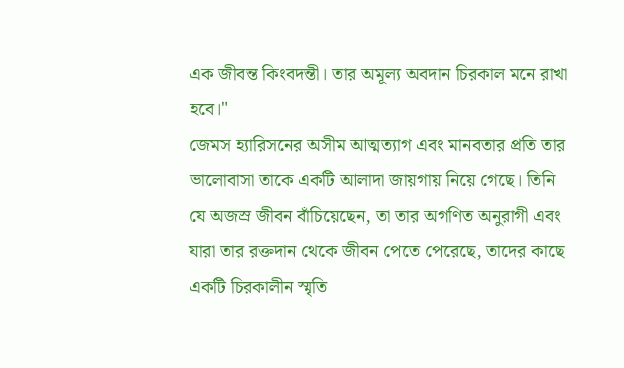এক জীবন্ত কিংবদন্তী। তার অমূল্য অবদান চিরকাল মনে রাখা হবে।"
জেমস হ্যারিসনের অসীম আত্মত্যাগ এবং মানবতার প্রতি তার ভালোবাসা তাকে একটি আলাদা জায়গায় নিয়ে গেছে। তিনি যে অজস্র জীবন বাঁচিয়েছেন, তা তার অগণিত অনুরাগী এবং যারা তার রক্তদান থেকে জীবন পেতে পেরেছে, তাদের কাছে একটি চিরকালীন স্মৃতি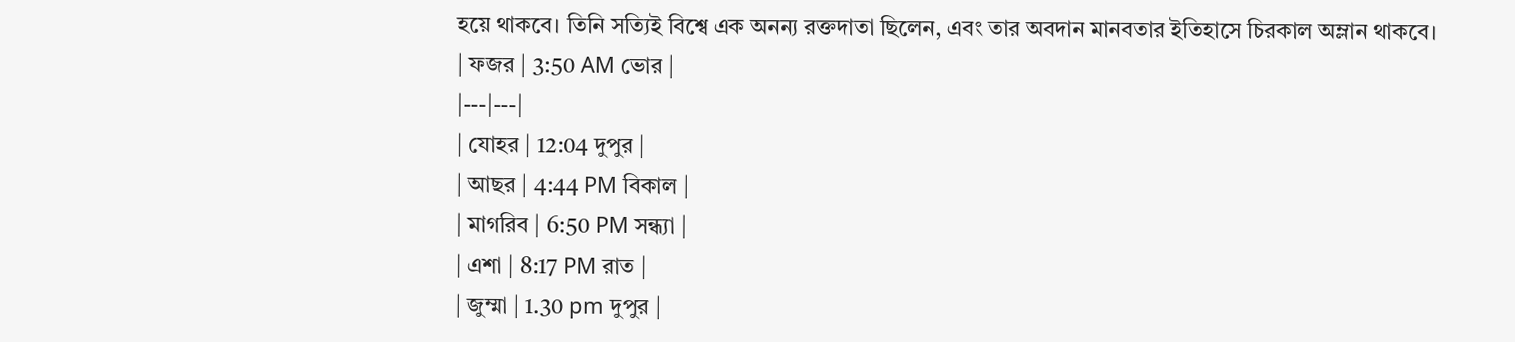হয়ে থাকবে। তিনি সত্যিই বিশ্বে এক অনন্য রক্তদাতা ছিলেন, এবং তার অবদান মানবতার ইতিহাসে চিরকাল অম্লান থাকবে।
| ফজর | 3:50 AM ভোর |
|---|---|
| যোহর | 12:04 দুপুর |
| আছর | 4:44 PM বিকাল |
| মাগরিব | 6:50 PM সন্ধ্যা |
| এশা | 8:17 PM রাত |
| জুম্মা | 1.30 pm দুপুর |